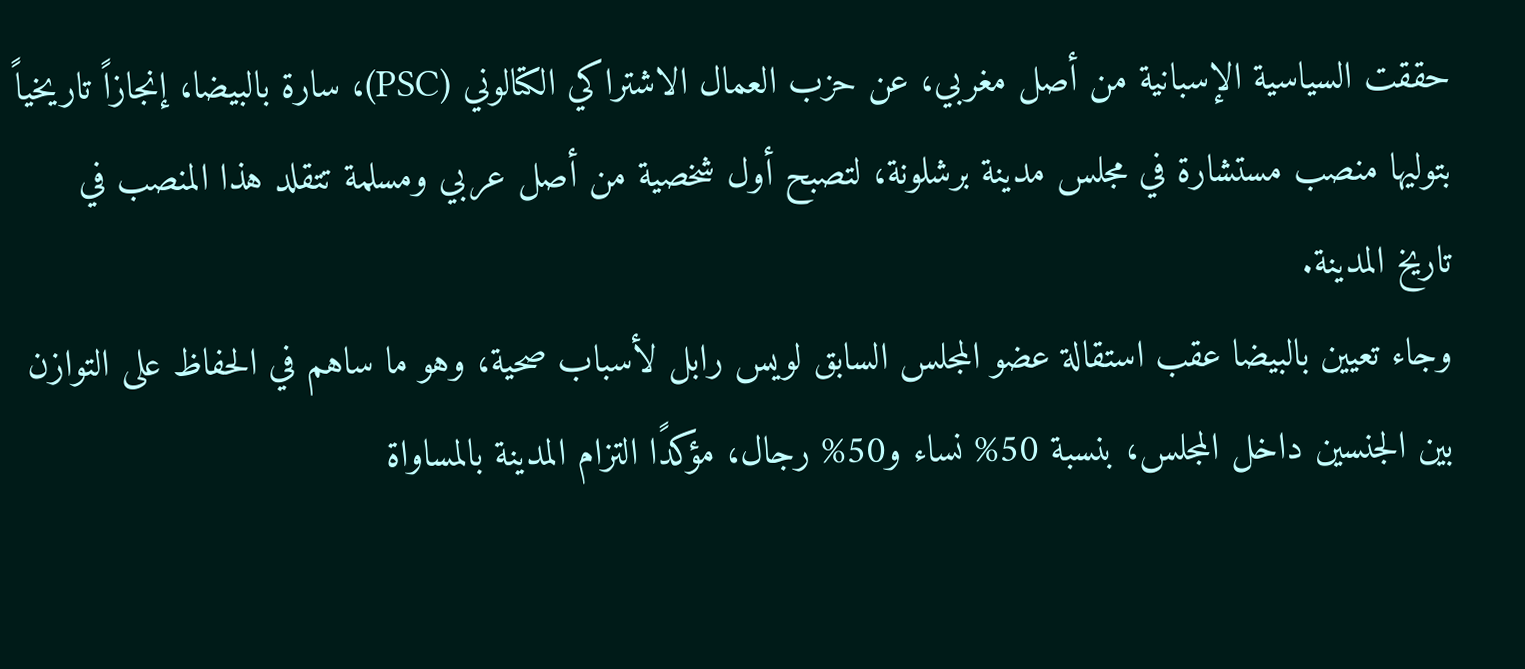حققت السياسية الإسبانية من أصل مغربي، عن حزب العمال الاشتراكي الكتالوني (PSC)، سارة بالبيضا، إنجازاً تاريخياً بتوليها منصب مستشارة في مجلس مدينة برشلونة، لتصبح أول شخصية من أصل عربي ومسلمة تتقلد هذا المنصب في تاريخ المدينة.
وجاء تعيين بالبيضا عقب استقالة عضو المجلس السابق لويس رابل لأسباب صحية، وهو ما ساهم في الحفاظ على التوازن بين الجنسين داخل المجلس، بنسبة 50% نساء و50% رجال، مؤكدًا التزام المدينة بالمساواة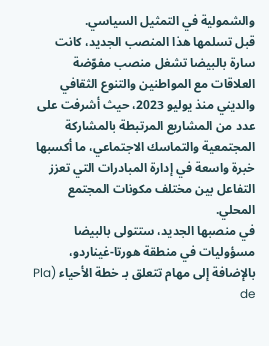والشمولية في التمثيل السياسي.
قبل تسلمها هذا المنصب الجديد، كانت سارة بالبيضا تشغل منصب مفوّضة العلاقات مع المواطنين والتنوع الثقافي والديني منذ يوليو 2023، حيث أشرفت على عدد من المشاريع المرتبطة بالمشاركة المجتمعية والتماسك الاجتماعي، ما أكسبها خبرة واسعة في إدارة المبادرات التي تعزز التفاعل بين مختلف مكونات المجتمع المحلي.
في منصبها الجديد، ستتولى بالبيضا مسؤوليات في منطقة هورتا‑غيناردو، بالإضافة إلى مهام تتعلق بـ خطة الأحياء (Pla de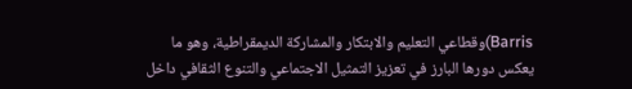Barris)وقطاعي التعليم والابتكار والمشاركة الديمقراطية، وهو ما يعكس دورها البارز في تعزيز التمثيل الاجتماعي والتنوع الثقافي داخل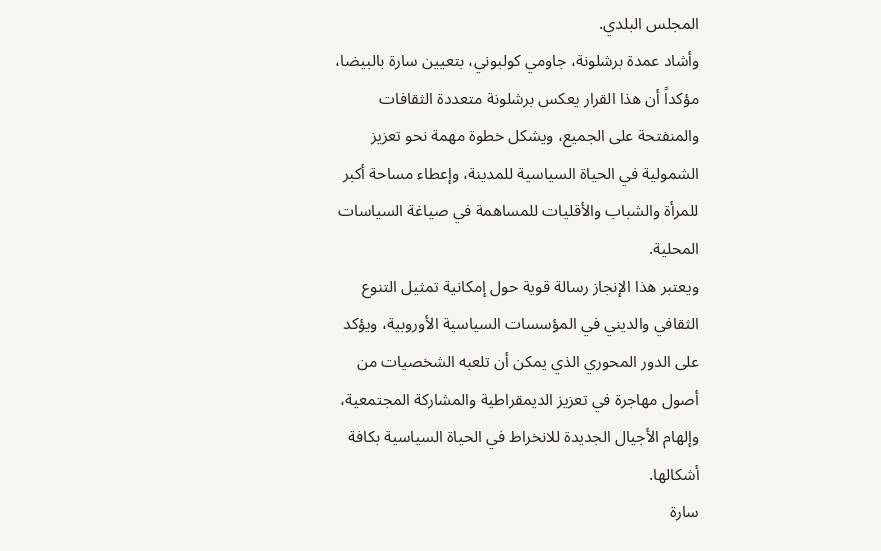المجلس البلدي.
وأشاد عمدة برشلونة، جاومي كولبوني، بتعيين سارة بالبيضا، مؤكداً أن هذا القرار يعكس برشلونة متعددة الثقافات والمنفتحة على الجميع، ويشكل خطوة مهمة نحو تعزيز الشمولية في الحياة السياسية للمدينة، وإعطاء مساحة أكبر للمرأة والشباب والأقليات للمساهمة في صياغة السياسات المحلية.
ويعتبر هذا الإنجاز رسالة قوية حول إمكانية تمثيل التنوع الثقافي والديني في المؤسسات السياسية الأوروبية، ويؤكد على الدور المحوري الذي يمكن أن تلعبه الشخصيات من أصول مهاجرة في تعزيز الديمقراطية والمشاركة المجتمعية، وإلهام الأجيال الجديدة للانخراط في الحياة السياسية بكافة أشكالها.
سارة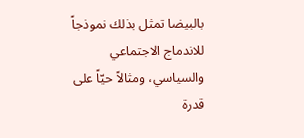بالبيضا تمثل بذلك نموذجاً للاندماج الاجتماعي والسياسي، ومثالاً حيّاً على قدرة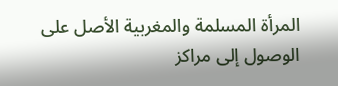المرأة المسلمة والمغربية الأصل على الوصول إلى مراكز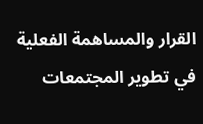القرار والمساهمة الفعلية في تطوير المجتمعات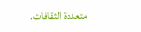متعددة الثقافات.